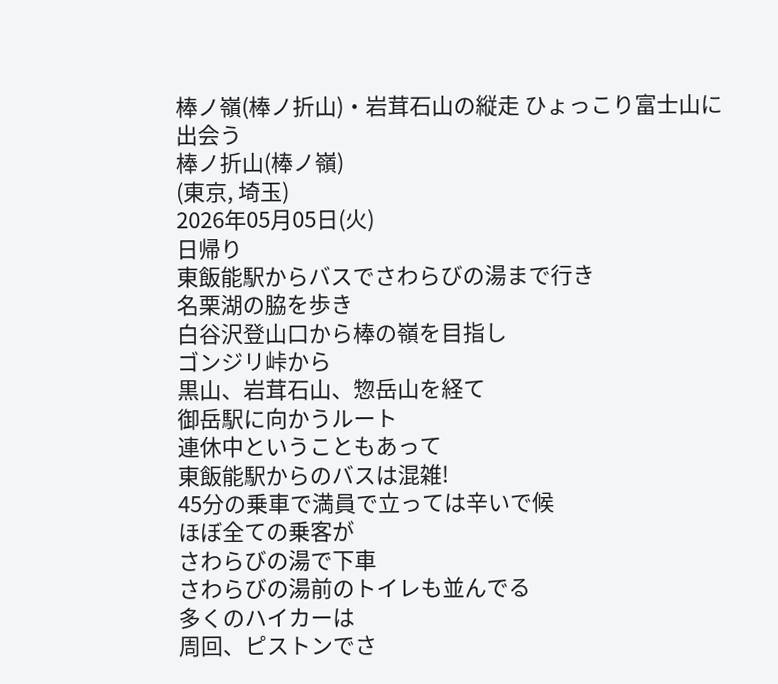棒ノ嶺(棒ノ折山)・岩茸石山の縦走 ひょっこり富士山に出会う
棒ノ折山(棒ノ嶺)
(東京, 埼玉)
2026年05月05日(火)
日帰り
東飯能駅からバスでさわらびの湯まで行き
名栗湖の脇を歩き
白谷沢登山口から棒の嶺を目指し
ゴンジリ峠から
黒山、岩茸石山、惣岳山を経て
御岳駅に向かうルート
連休中ということもあって
東飯能駅からのバスは混雑!
45分の乗車で満員で立っては辛いで候
ほぼ全ての乗客が
さわらびの湯で下車
さわらびの湯前のトイレも並んでる
多くのハイカーは
周回、ピストンでさ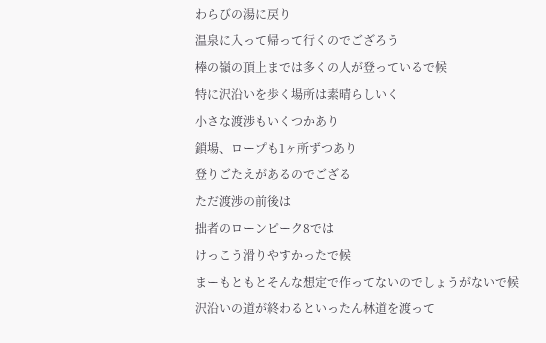わらびの湯に戻り
温泉に入って帰って行くのでござろう
棒の嶺の頂上までは多くの人が登っているで候
特に沢沿いを歩く場所は素晴らしいく
小さな渡渉もいくつかあり
鎖場、ロープも1ヶ所ずつあり
登りごたえがあるのでござる
ただ渡渉の前後は
拙者のローンピーク8では
けっこう滑りやすかったで候
まーもともとそんな想定で作ってないのでしょうがないで候
沢沿いの道が終わるといったん林道を渡って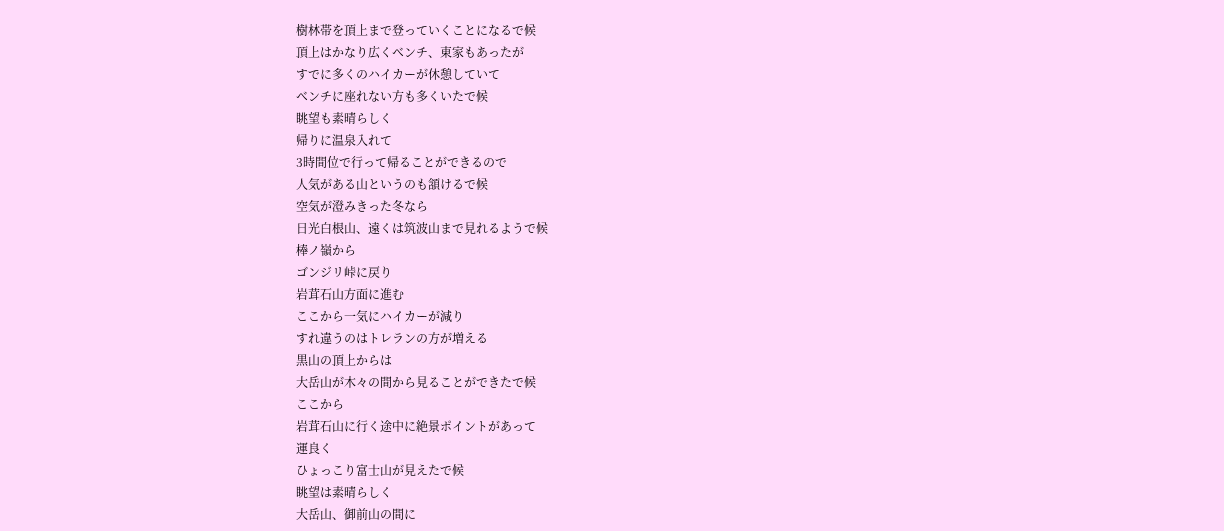樹林帯を頂上まで登っていくことになるで候
頂上はかなり広くベンチ、東家もあったが
すでに多くのハイカーが休憩していて
ベンチに座れない方も多くいたで候
眺望も素晴らしく
帰りに温泉入れて
3時間位で行って帰ることができるので
人気がある山というのも頷けるで候
空気が澄みきった冬なら
日光白根山、遠くは筑波山まで見れるようで候
棒ノ嶺から
ゴンジリ峠に戻り
岩茸石山方面に進む
ここから一気にハイカーが減り
すれ違うのはトレランの方が増える
黒山の頂上からは
大岳山が木々の間から見ることができたで候
ここから
岩茸石山に行く途中に絶景ポイントがあって
運良く
ひょっこり富士山が見えたで候
眺望は素晴らしく
大岳山、御前山の間に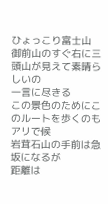ひょっこり富士山
御前山のすぐ右に三頭山が見えて素晴らしいの
一言に尽きる
この景色のためにこのルートを歩くのもアリで候
岩茸石山の手前は急坂になるが
距離は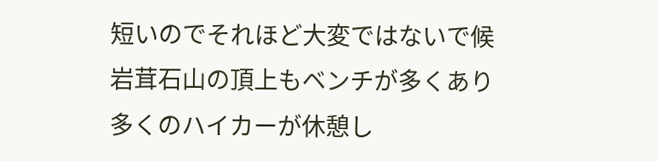短いのでそれほど大変ではないで候
岩茸石山の頂上もベンチが多くあり
多くのハイカーが休憩し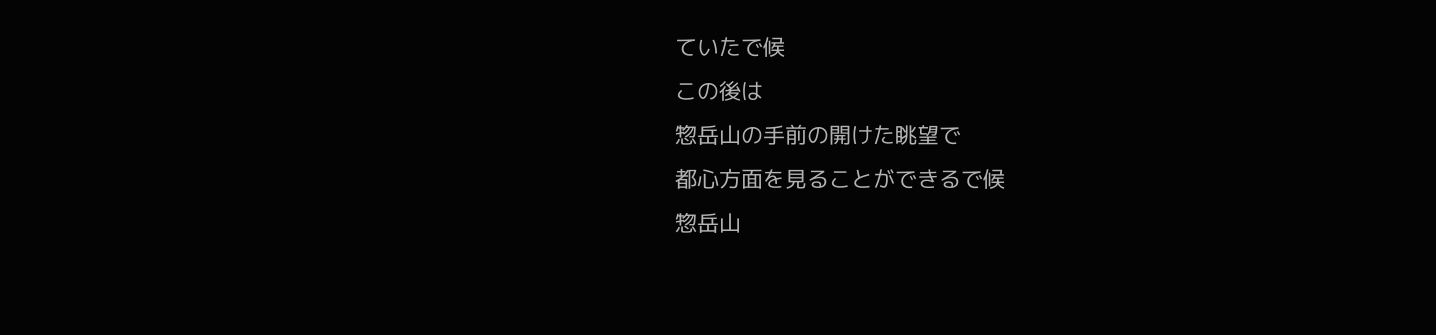ていたで候
この後は
惣岳山の手前の開けた眺望で
都心方面を見ることができるで候
惣岳山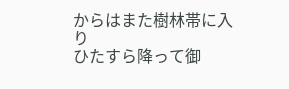からはまた樹林帯に入り
ひたすら降って御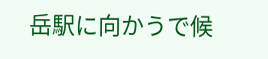岳駅に向かうで候